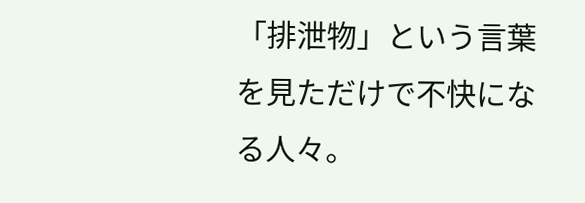「排泄物」という言葉を見ただけで不快になる人々。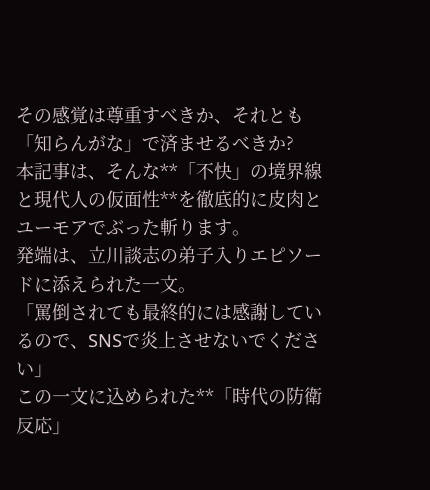その感覚は尊重すべきか、それとも「知らんがな」で済ませるべきか?
本記事は、そんな**「不快」の境界線と現代人の仮面性**を徹底的に皮肉とユーモアでぶった斬ります。
発端は、立川談志の弟子入りエピソードに添えられた一文。
「罵倒されても最終的には感謝しているので、SNSで炎上させないでください」
この一文に込められた**「時代の防衛反応」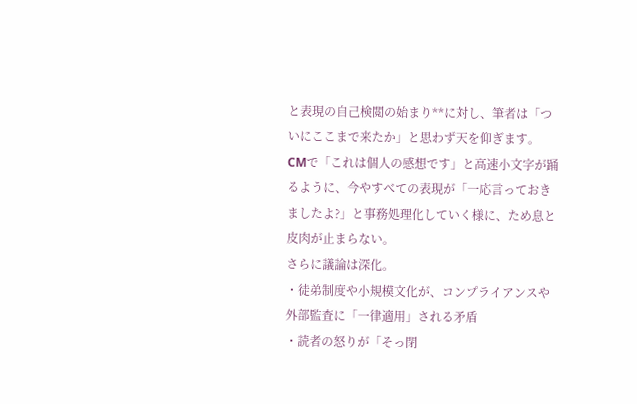と表現の自己検閲の始まり**に対し、筆者は「ついにここまで来たか」と思わず天を仰ぎます。
CMで「これは個人の感想です」と高速小文字が踊るように、今やすべての表現が「一応言っておきましたよ?」と事務処理化していく様に、ため息と皮肉が止まらない。
さらに議論は深化。
・徒弟制度や小規模文化が、コンプライアンスや外部監査に「一律適用」される矛盾
・読者の怒りが「そっ閉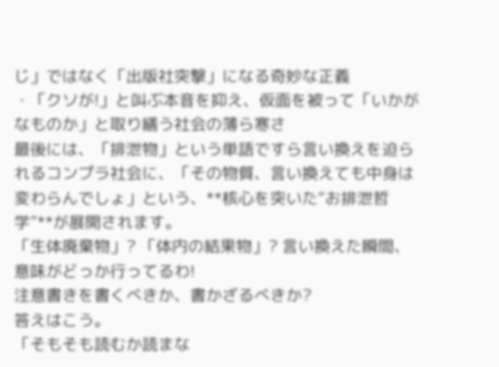じ」ではなく「出版社突撃」になる奇妙な正義
・「クソが!」と叫ぶ本音を抑え、仮面を被って「いかがなものか」と取り繕う社会の薄ら寒さ
最後には、「排泄物」という単語ですら言い換えを迫られるコンプラ社会に、「その物質、言い換えても中身は変わらんでしょ」という、**核心を突いた“お排泄哲学”**が展開されます。
「生体廃棄物」? 「体内の結果物」? 言い換えた瞬間、意味がどっか行ってるわ!
注意書きを書くべきか、書かざるべきか?
答えはこう。
「そもそも読むか読まな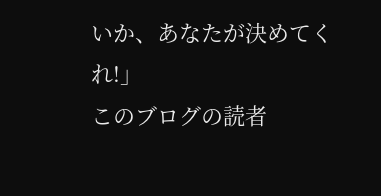いか、あなたが決めてくれ!」
このブログの読者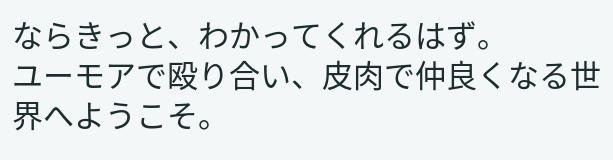ならきっと、わかってくれるはず。
ユーモアで殴り合い、皮肉で仲良くなる世界へようこそ。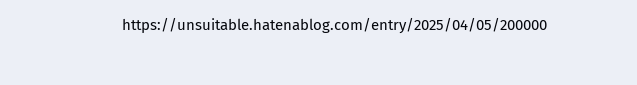https://unsuitable.hatenablog.com/entry/2025/04/05/200000